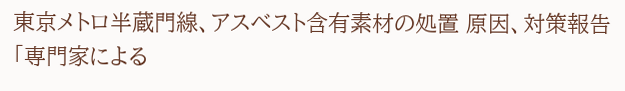東京メトロ半蔵門線、アスベスト含有素材の処置 原因、対策報告「専門家による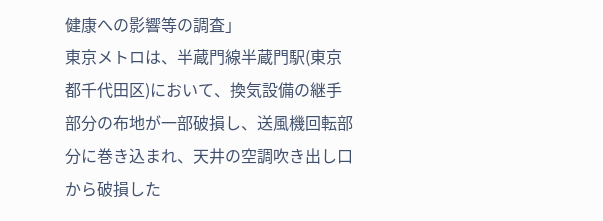健康への影響等の調査」
東京メトロは、半蔵門線半蔵門駅(東京都千代田区)において、換気設備の継手部分の布地が一部破損し、送風機回転部分に巻き込まれ、天井の空調吹き出し口から破損した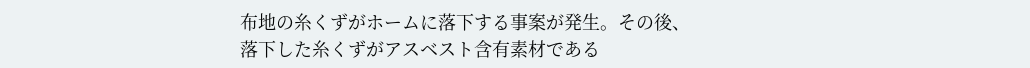布地の糸くずがホームに落下する事案が発生。その後、落下した糸くずがアスベスト含有素材である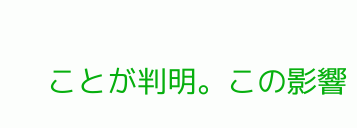ことが判明。この影響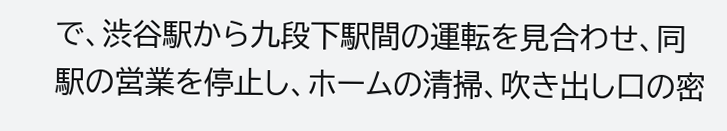で、渋谷駅から九段下駅間の運転を見合わせ、同駅の営業を停止し、ホームの清掃、吹き出し口の密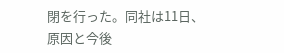閉を行った。同社は11日、原因と今後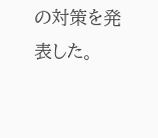の対策を発表した。